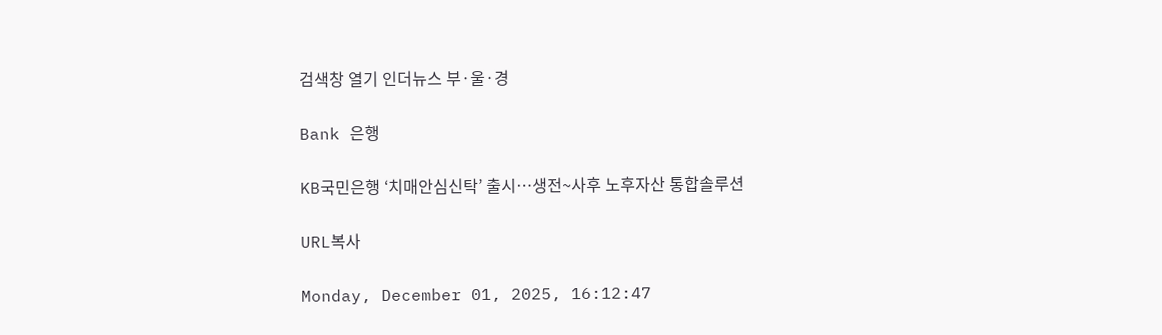검색창 열기 인더뉴스 부·울·경

Bank 은행

KB국민은행 ‘치매안심신탁’ 출시…생전~사후 노후자산 통합솔루션

URL복사

Monday, December 01, 2025, 16:12:47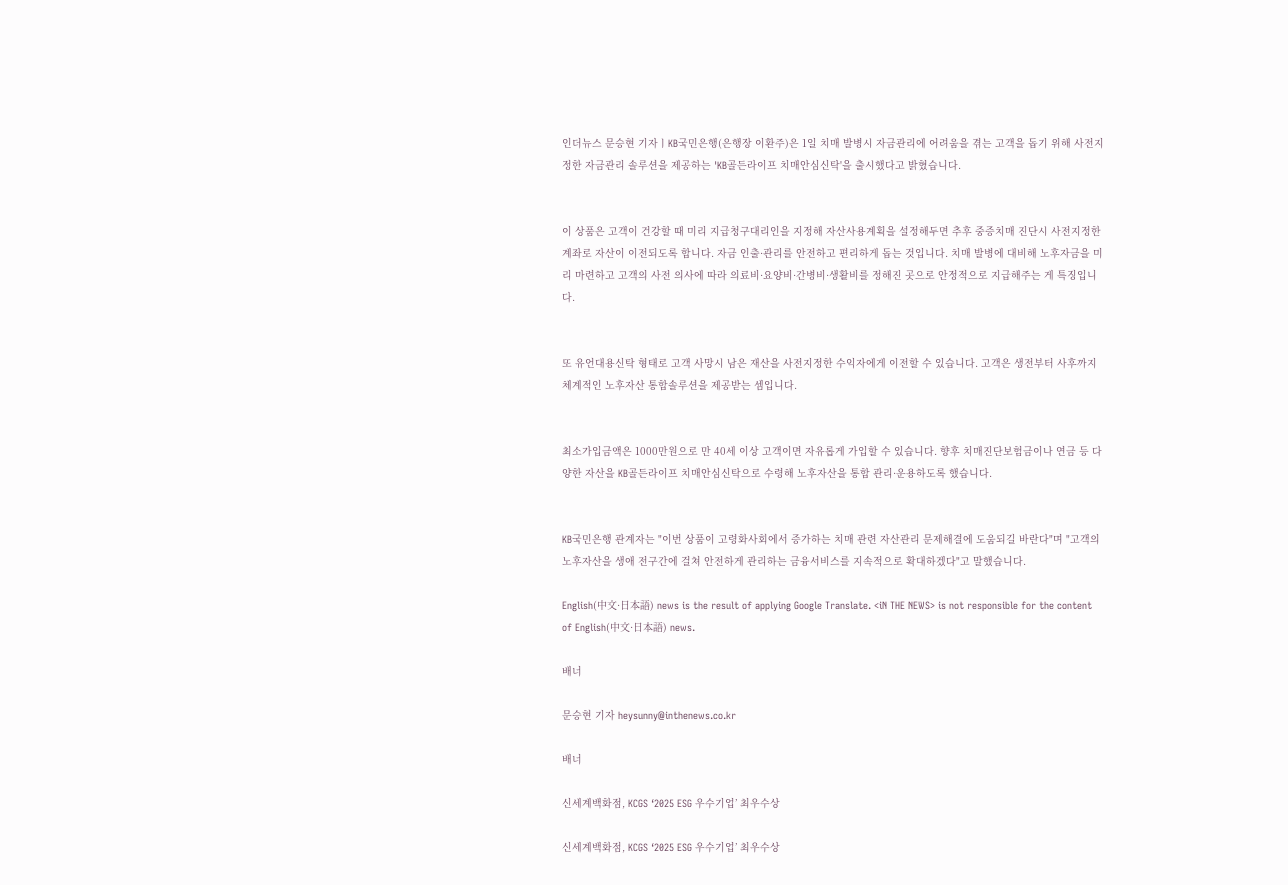인더뉴스 문승현 기자ㅣKB국민은행(은행장 이환주)은 1일 치매 발병시 자금관리에 어려움을 겪는 고객을 돕기 위해 사전지정한 자금관리 솔루션을 제공하는 'KB골든라이프 치매안심신탁'을 출시했다고 밝혔습니다.


이 상품은 고객이 건강할 때 미리 지급청구대리인을 지정해 자산사용계획을 설정해두면 추후 중증치매 진단시 사전지정한 계좌로 자산이 이전되도록 합니다. 자금 인출·관리를 안전하고 편리하게 돕는 것입니다. 치매 발병에 대비해 노후자금을 미리 마련하고 고객의 사전 의사에 따라 의료비·요양비·간병비·생활비를 정해진 곳으로 안정적으로 지급해주는 게 특징입니다.


또 유언대용신탁 형태로 고객 사망시 남은 재산을 사전지정한 수익자에게 이전할 수 있습니다. 고객은 생전부터 사후까지 체계적인 노후자산 통합솔루션을 제공받는 셈입니다.


최소가입금액은 1000만원으로 만 40세 이상 고객이면 자유롭게 가입할 수 있습니다. 향후 치매진단보험금이나 연금 등 다양한 자산을 KB골든라이프 치매안심신탁으로 수령해 노후자산을 통합 관리·운용하도록 했습니다.


KB국민은행 관계자는 "이번 상품이 고령화사회에서 증가하는 치매 관련 자산관리 문제해결에 도움되길 바란다"며 "고객의 노후자산을 생애 전구간에 걸쳐 안전하게 관리하는 금융서비스를 지속적으로 확대하겠다"고 말했습니다.

English(中文·日本語) news is the result of applying Google Translate. <iN THE NEWS> is not responsible for the content of English(中文·日本語) news.

배너

문승현 기자 heysunny@inthenews.co.kr

배너

신세계백화점, KCGS ‘2025 ESG 우수기업’ 최우수상

신세계백화점, KCGS ‘2025 ESG 우수기업’ 최우수상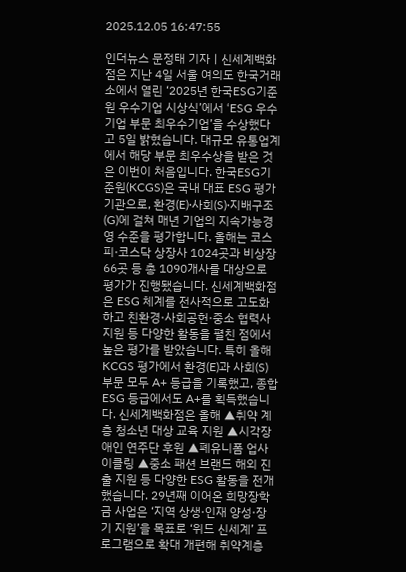2025.12.05 16:47:55

인더뉴스 문정태 기자ㅣ신세계백화점은 지난 4일 서울 여의도 한국거래소에서 열린 ‘2025년 한국ESG기준원 우수기업 시상식’에서 ‘ESG 우수기업 부문 최우수기업’을 수상했다고 5일 밝혔습니다. 대규모 유통업계에서 해당 부문 최우수상을 받은 것은 이번이 처음입니다. 한국ESG기준원(KCGS)은 국내 대표 ESG 평가기관으로, 환경(E)·사회(S)·지배구조(G)에 걸쳐 매년 기업의 지속가능경영 수준을 평가합니다. 올해는 코스피·코스닥 상장사 1024곳과 비상장 66곳 등 총 1090개사를 대상으로 평가가 진행됐습니다. 신세계백화점은 ESG 체계를 전사적으로 고도화하고 친환경·사회공헌·중소 협력사 지원 등 다양한 활동을 펼친 점에서 높은 평가를 받았습니다. 특히 올해 KCGS 평가에서 환경(E)과 사회(S) 부문 모두 A+ 등급을 기록했고, 종합 ESG 등급에서도 A+를 획득했습니다. 신세계백화점은 올해 ▲취약 계층 청소년 대상 교육 지원 ▲시각장애인 연주단 후원 ▲폐유니폼 업사이클링 ▲중소 패션 브랜드 해외 진출 지원 등 다양한 ESG 활동을 전개했습니다. 29년째 이어온 희망장학금 사업은 ‘지역 상생·인재 양성·장기 지원’을 목표로 ‘위드 신세계’ 프로그램으로 확대 개편해 취약계층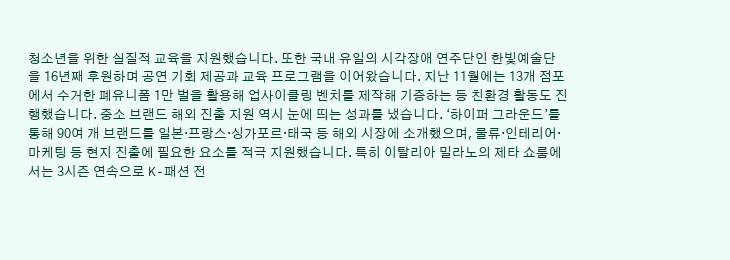청소년을 위한 실질적 교육을 지원했습니다. 또한 국내 유일의 시각장애 연주단인 한빛예술단을 16년째 후원하며 공연 기회 제공과 교육 프로그램을 이어왔습니다. 지난 11월에는 13개 점포에서 수거한 폐유니폼 1만 벌을 활용해 업사이클링 벤치를 제작해 기증하는 등 친환경 활동도 진행했습니다. 중소 브랜드 해외 진출 지원 역시 눈에 띄는 성과를 냈습니다. ‘하이퍼 그라운드’를 통해 90여 개 브랜드를 일본·프랑스·싱가포르·태국 등 해외 시장에 소개했으며, 물류·인테리어·마케팅 등 현지 진출에 필요한 요소를 적극 지원했습니다. 특히 이탈리아 밀라노의 제타 쇼룸에서는 3시즌 연속으로 K-패션 전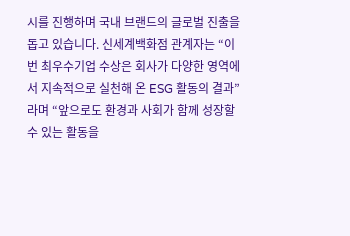시를 진행하며 국내 브랜드의 글로벌 진출을 돕고 있습니다. 신세계백화점 관계자는 “이번 최우수기업 수상은 회사가 다양한 영역에서 지속적으로 실천해 온 ESG 활동의 결과”라며 “앞으로도 환경과 사회가 함께 성장할 수 있는 활동을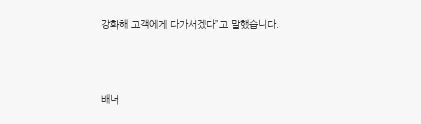강화해 고객에게 다가서겠다”고 말했습니다.




배너